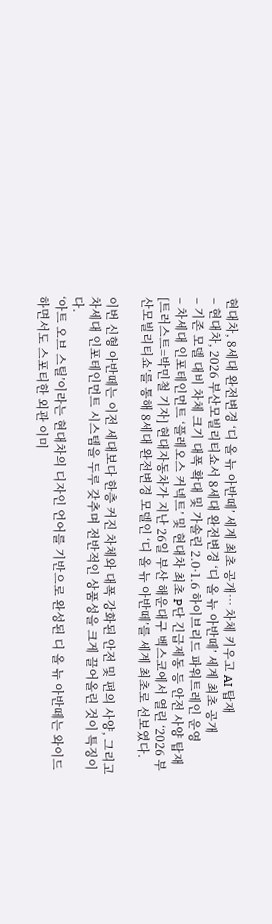현대차, 8세대 완전변경 ‘디 올 뉴 아반떼’ 세계 최초 공개… 차체 키우고 AI 탑재
– 현대차, 2026 부산모빌리티쇼서 8세대 완전변경 ‘디 올 뉴 아반떼’ 세계 최초 공개
– 기존 모델 대비 차체 크기 대폭 확대 및 가솔린 2.0·1.6 하이브리드 파워트레인 운영
– 차세대 인포테인먼트 ‘플레오스 커넥트’ 및 현대차 최초 P단 긴급제동 등 안전 사양 탑재
[트러스트=박민철 기자] 현대자동차가 지난 26일 부산 해운대구 벡스코에서 열린 ‘2026 부산모빌리티쇼’를 통해 8세대 완전변경 모델인 ‘디 올 뉴 아반떼’를 세계 최초로 선보였다.

이번 신형 아반떼는 이전 세대보다 한층 커진 차체와 대폭 강화된 안전 및 편의 사양, 그리고 차세대 인포테인먼트 시스템을 두루 갖추며 전반적인 상품성을 크게 끌어올린 것이 특징이다.
‘아트 오브 스틸’이라는 현대차의 디자인 언어를 기반으로 완성된 디 올 뉴 아반떼는 와이드하면서도 스포티한 외관 이미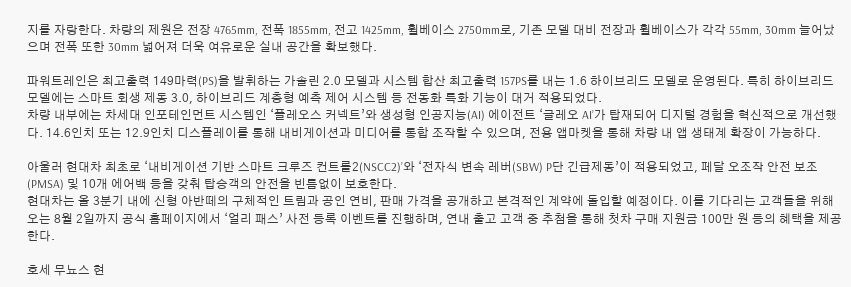지를 자랑한다. 차량의 제원은 전장 4765mm, 전폭 1855mm, 전고 1425mm, 휠베이스 2750mm로, 기존 모델 대비 전장과 휠베이스가 각각 55mm, 30mm 늘어났으며 전폭 또한 30mm 넓어져 더욱 여유로운 실내 공간을 확보했다.

파워트레인은 최고출력 149마력(PS)을 발휘하는 가솔린 2.0 모델과 시스템 합산 최고출력 157PS를 내는 1.6 하이브리드 모델로 운영된다. 특히 하이브리드 모델에는 스마트 회생 제동 3.0, 하이브리드 계층형 예측 제어 시스템 등 전동화 특화 기능이 대거 적용되었다.
차량 내부에는 차세대 인포테인먼트 시스템인 ‘플레오스 커넥트’와 생성형 인공지능(AI) 에이전트 ‘글레오 AI’가 탑재되어 디지털 경험을 혁신적으로 개선했다. 14.6인치 또는 12.9인치 디스플레이를 통해 내비게이션과 미디어를 통합 조작할 수 있으며, 전용 앱마켓을 통해 차량 내 앱 생태계 확장이 가능하다.

아울러 현대차 최초로 ‘내비게이션 기반 스마트 크루즈 컨트롤2(NSCC2)’와 ‘전자식 변속 레버(SBW) P단 긴급제동’이 적용되었고, 페달 오조작 안전 보조(PMSA) 및 10개 에어백 등을 갖춰 탑승객의 안전을 빈틈없이 보호한다.
현대차는 올 3분기 내에 신형 아반떼의 구체적인 트림과 공인 연비, 판매 가격을 공개하고 본격적인 계약에 돌입할 예정이다. 이를 기다리는 고객들을 위해 오는 8월 2일까지 공식 홈페이지에서 ‘얼리 패스’ 사전 등록 이벤트를 진행하며, 연내 출고 고객 중 추첨을 통해 첫차 구매 지원금 100만 원 등의 혜택을 제공한다.

호세 무뇨스 현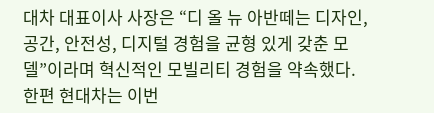대차 대표이사 사장은 “디 올 뉴 아반떼는 디자인, 공간, 안전성, 디지털 경험을 균형 있게 갖춘 모델”이라며 혁신적인 모빌리티 경험을 약속했다. 한편 현대차는 이번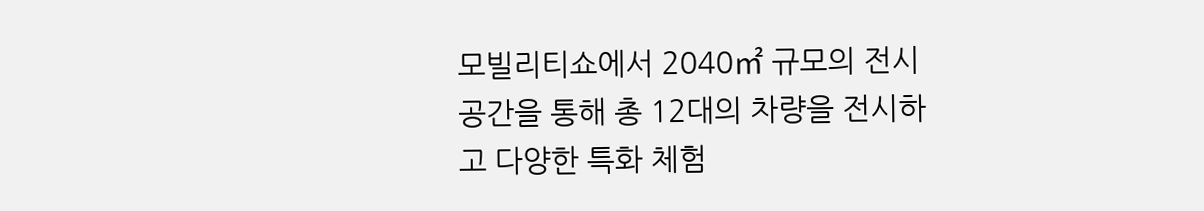모빌리티쇼에서 2040㎡ 규모의 전시 공간을 통해 총 12대의 차량을 전시하고 다양한 특화 체험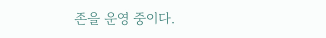존을 운영 중이다.